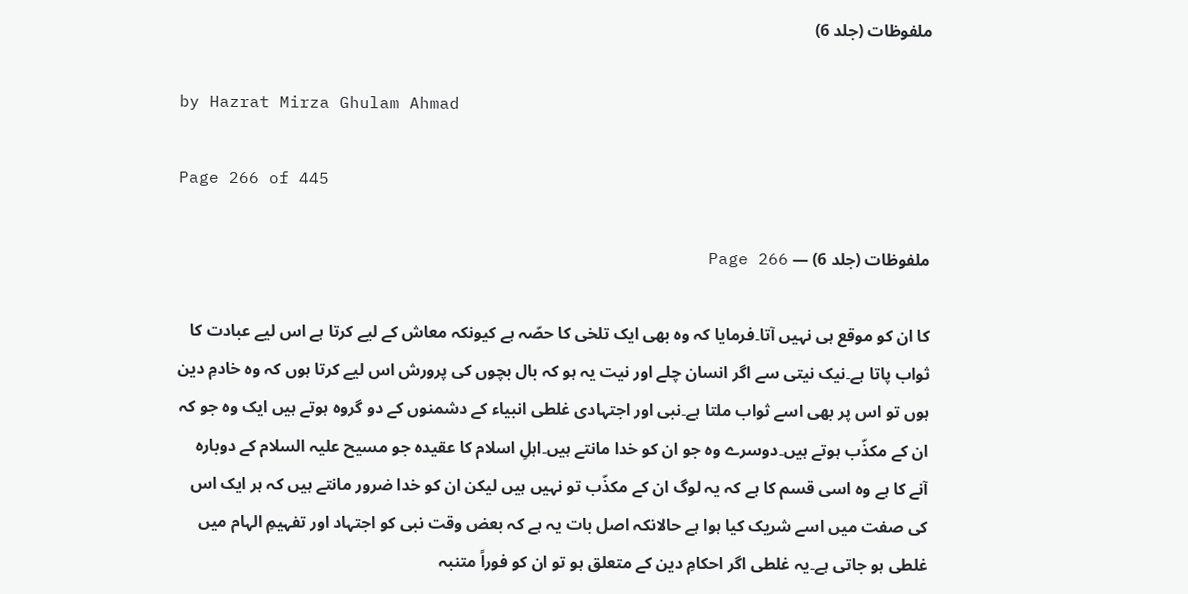ملفوظات (جلد 6)

by Hazrat Mirza Ghulam Ahmad

Page 266 of 445

ملفوظات (جلد 6) — Page 266

کا ان کو موقع ہی نہیں آتا۔فرمایا کہ وہ بھی ایک تلخی کا حصّہ ہے کیونکہ معاش کے لیے کرتا ہے اس لیے عبادت کا ثواب پاتا ہے۔نیک نیتی سے اگر انسان چلے اور نیت یہ ہو کہ بال بچوں کی پرورش اس لیے کرتا ہوں کہ وہ خادمِ دین ہوں تو اس پر بھی اسے ثواب ملتا ہے۔نبی اور اجتہادی غلطی انبیاء کے دشمنوں کے دو گروہ ہوتے ہیں ایک وہ جو کہ ان کے مکذّب ہوتے ہیں۔دوسرے وہ جو ان کو خدا مانتے ہیں۔اہلِ اسلام کا عقیدہ جو مسیح علیہ السلام کے دوبارہ آنے کا ہے وہ اسی قسم کا ہے کہ یہ لوگ ان کے مکذّب تو نہیں ہیں لیکن ان کو خدا ضرور مانتے ہیں کہ ہر ایک اس کی صفت میں اسے شریک کیا ہوا ہے حالانکہ اصل بات یہ ہے کہ بعض وقت نبی کو اجتہاد اور تفہیمِ الہام میں غلطی ہو جاتی ہے۔یہ غلطی اگر احکامِ دین کے متعلق ہو تو ان کو فوراً متنبہ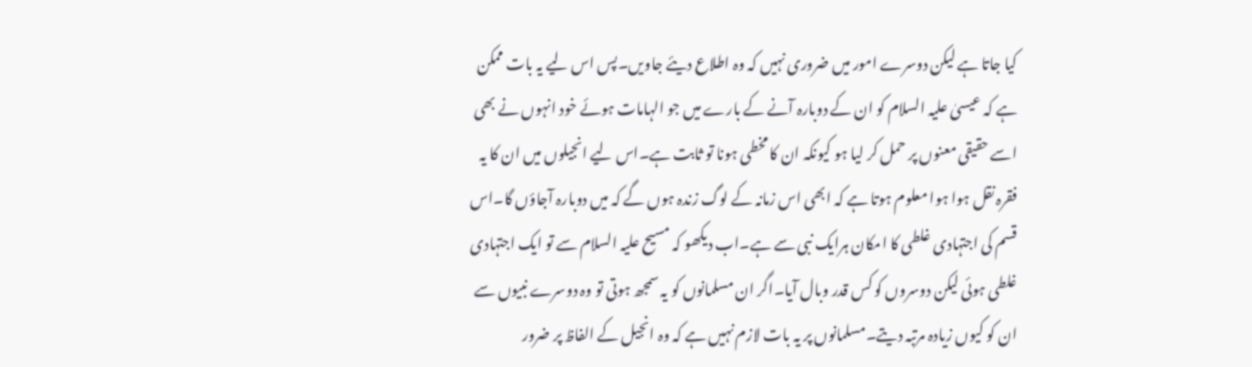کیا جاتا ہے لیکن دوسرے امور میں ضروری نہیں کہ وہ اطلاع دیئے جاویں۔پس اس لیے یہ بات ممکن ہے کہ عیسیٰ علیہ السلام کو ان کے دوبارہ آنے کے بارے میں جو الہامات ہوئے خود انہوں نے بھی اسے حقیقی معنوں پر حمل کر لیا ہو کیونکہ ان کا مخطی ہونا تو ثابت ہے۔اس لیے انجیلوں میں ان کا یہ فقرہ نقل ہوا ہوا معلوم ہوتا ہے کہ ابھی اس زمانہ کے لوگ زندہ ہوں گے کہ میں دوبارہ آجاؤں گا۔اس قسم کی اجتہادی غلطی کا امکان ہرایک نبی سے ہے۔اب دیکھو کہ مسیح علیہ السلام سے تو ایک اجتہادی غلطی ہوئی لیکن دوسروں کو کس قدر وبال آیا۔اگر ان مسلمانوں کو یہ سمجھ ہوتی تو وہ دوسرے نبیوں سے ان کو کیوں زیادہ مرتبہ دیتے۔مسلمانوں پر یہ بات لازم نہیں ہے کہ وہ انجیل کے الفاظ پر ضرور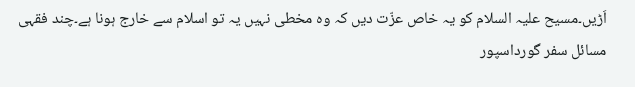اَڑیں۔مسیح علیہ السلام کو یہ خاص عزّت دیں کہ وہ مخطی نہیں یہ تو اسلام سے خارج ہونا ہے۔چند فقہی مسائل سفر گورداسپور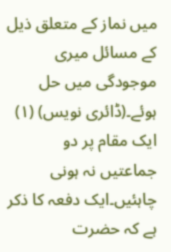میں نماز کے متعلق ذیل کے مسائل میری موجودگی میں حل ہوئے۔(ڈائری نویس) (۱) ایک مقام پر دو جماعتیں نہ ہونی چاہئیں۔ایک دفعہ کا ذکر ہے کہ حضرت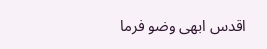اقدس ابھی وضو فرما